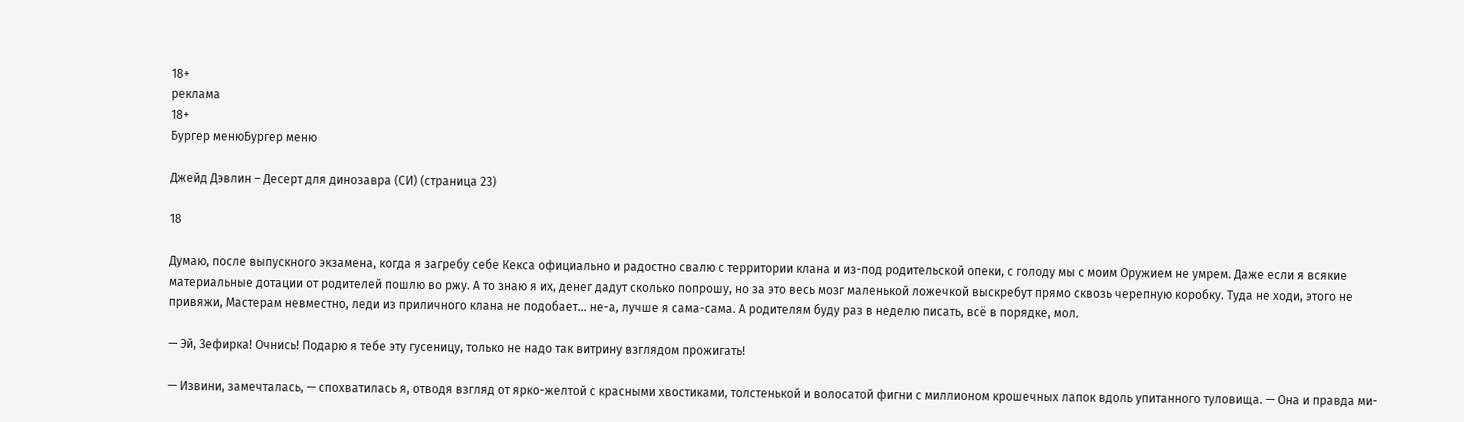18+
реклама
18+
Бургер менюБургер меню

Джейд Дэвлин – Десерт для динозавра (СИ) (страница 23)

18

Думаю, после выпускного экзамена, когда я загребу себе Кекса официально и радостно свалю с территории клана и из-под родительской опеки, с голоду мы с моим Оружием не умрем. Даже если я всякие материальные дотации от родителей пошлю во ржу. А то знаю я их, денег дадут сколько попрошу, но за это весь мозг маленькой ложечкой выскребут прямо сквозь черепную коробку. Туда не ходи, этого не привяжи, Мастерам невместно, леди из приличного клана не подобает… не-а, лучше я сама-сама. А родителям буду раз в неделю писать, всë в порядке, мол.

— Эй, Зефирка! Очнись! Подарю я тебе эту гусеницу, только не надо так витрину взглядом прожигать!

— Извини, замечталась, — спохватилась я, отводя взгляд от ярко-желтой с красными хвостиками, толстенькой и волосатой фигни с миллионом крошечных лапок вдоль упитанного туловища. — Она и правда ми-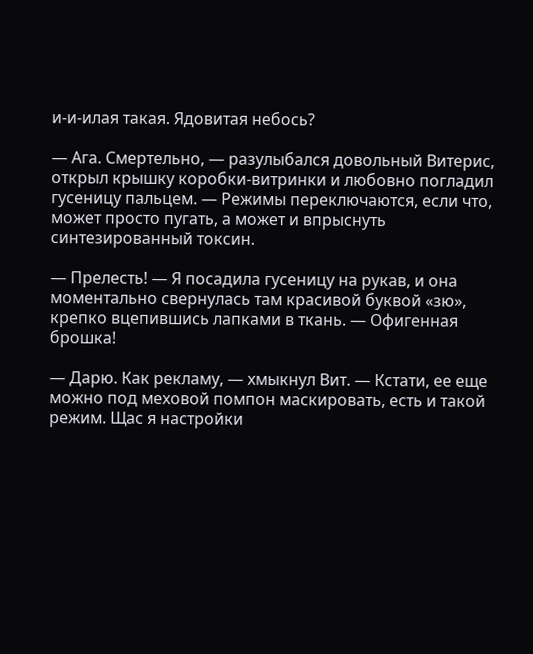и-и-илая такая. Ядовитая небось?

— Ага. Смертельно, — разулыбался довольный Витерис, открыл крышку коробки-витринки и любовно погладил гусеницу пальцем. — Режимы переключаются, если что, может просто пугать, а может и впрыснуть синтезированный токсин.

— Прелесть! — Я посадила гусеницу на рукав, и она моментально свернулась там красивой буквой «зю», крепко вцепившись лапками в ткань. — Офигенная брошка!

— Дарю. Как рекламу, — хмыкнул Вит. — Кстати, ее еще можно под меховой помпон маскировать, есть и такой режим. Щас я настройки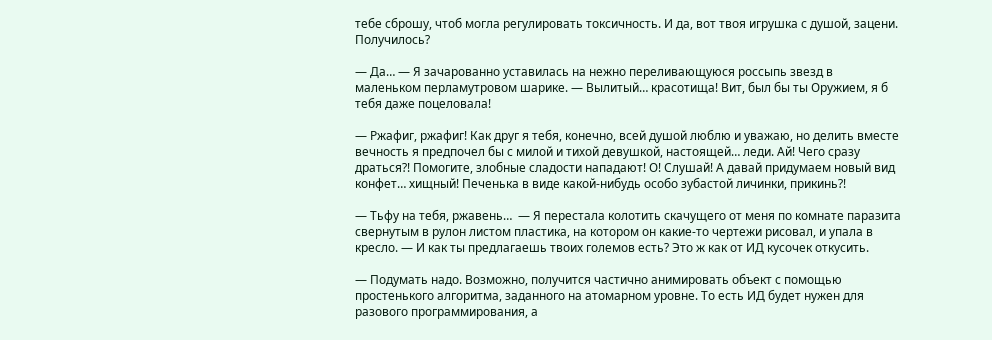тебе сброшу, чтоб могла регулировать токсичность. И да, вот твоя игрушка с душой, зацени. Получилось?

— Да… — Я зачарованно уставилась на нежно переливающуюся россыпь звезд в маленьком перламутровом шарике. — Вылитый… красотища! Вит, был бы ты Оружием, я б тебя даже поцеловала!

— Ржафиг, ржафиг! Как друг я тебя, конечно, всей душой люблю и уважаю, но делить вместе вечность я предпочел бы с милой и тихой девушкой, настоящей… леди. Ай! Чего сразу драться?! Помогите, злобные сладости нападают! О! Слушай! А давай придумаем новый вид конфет… хищный! Печенька в виде какой-нибудь особо зубастой личинки, прикинь?!

— Тьфу на тебя, ржавень…  — Я перестала колотить скачущего от меня по комнате паразита свернутым в рулон листом пластика, на котором он какие-то чертежи рисовал, и упала в кресло. — И как ты предлагаешь твоих големов есть? Это ж как от ИД кусочек откусить.

— Подумать надо. Возможно, получится частично анимировать объект с помощью простенького алгоритма, заданного на атомарном уровне. То есть ИД будет нужен для разового программирования, а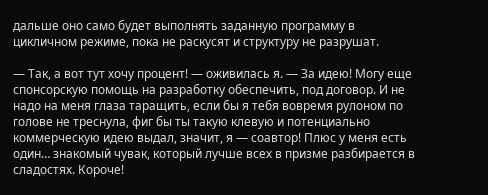дальше оно само будет выполнять заданную программу в цикличном режиме, пока не раскусят и структуру не разрушат.

— Так, а вот тут хочу процент! — оживилась я. — За идею! Могу еще спонсорскую помощь на разработку обеспечить, под договор. И не надо на меня глаза таращить, если бы я тебя вовремя рулоном по голове не треснула, фиг бы ты такую клевую и потенциально коммерческую идею выдал, значит, я — соавтор! Плюс у меня есть один… знакомый чувак, который лучше всех в призме разбирается в сладостях. Короче!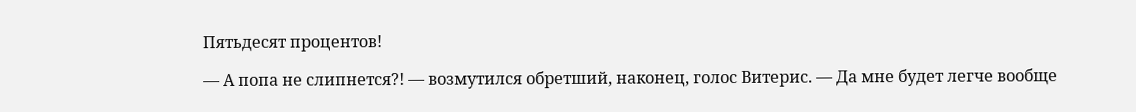Пятьдесят процентов!

— А попа не слипнется?! — возмутился обретший, наконец, голос Витерис. — Да мне будет легче вообще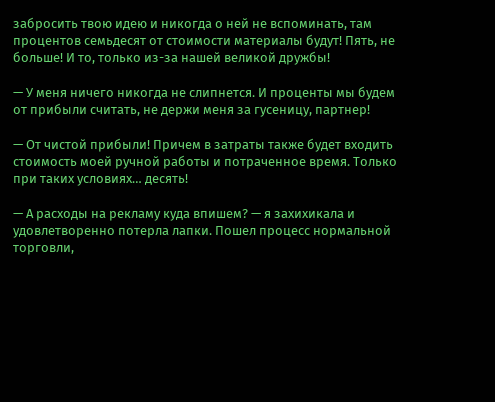забросить твою идею и никогда о ней не вспоминать, там процентов семьдесят от стоимости материалы будут! Пять, не больше! И то, только из-за нашей великой дружбы!

— У меня ничего никогда не слипнется. И проценты мы будем от прибыли считать, не держи меня за гусеницу, партнер!

— От чистой прибыли! Причем в затраты также будет входить стоимость моей ручной работы и потраченное время. Только при таких условиях… десять!

— А расходы на рекламу куда впишем? — я захихикала и удовлетворенно потерла лапки. Пошел процесс нормальной торговли,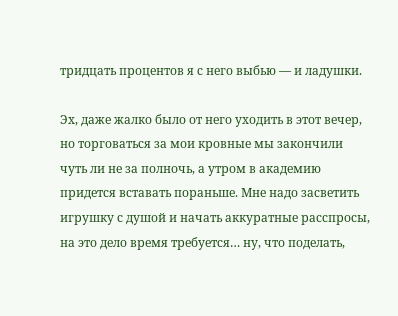тридцать процентов я с него выбью — и ладушки.

Эх, даже жалко было от него уходить в этот вечер, но торговаться за мои кровные мы закончили чуть ли не за полночь, а утром в академию придется вставать пораньше. Мне надо засветить игрушку с душой и начать аккуратные расспросы, на это дело время требуется… ну, что поделать,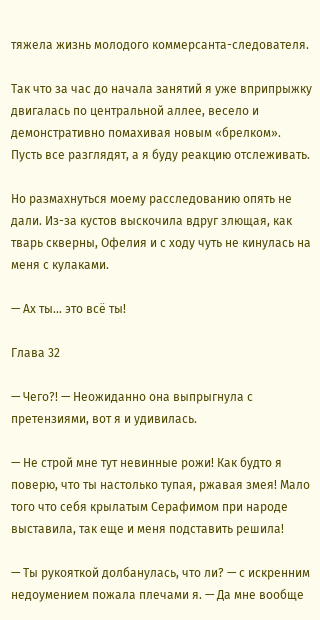тяжела жизнь молодого коммерсанта-следователя.

Так что за час до начала занятий я уже вприпрыжку двигалась по центральной аллее, весело и демонстративно помахивая новым «брелком». Пусть все разглядят, а я буду реакцию отслеживать.

Но размахнуться моему расследованию опять не дали. Из-за кустов выскочила вдруг злющая, как тварь скверны, Офелия и с ходу чуть не кинулась на меня с кулаками.

— Ах ты… это всë ты!

Глава 32

— Чего?! — Неожиданно она выпрыгнула с претензиями, вот я и удивилась.

— Не строй мне тут невинные рожи! Как будто я поверю, что ты настолько тупая, ржавая змея! Мало того что себя крылатым Серафимом при народе выставила, так еще и меня подставить решила!

— Ты рукояткой долбанулась, что ли? — с искренним недоумением пожала плечами я. — Да мне вообще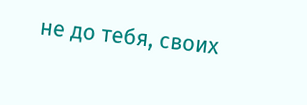не до тебя, своих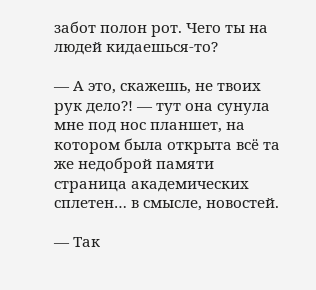забот полон рот. Чего ты на людей кидаешься-то?

— А это, скажешь, не твоих рук дело?! — тут она сунула мне под нос планшет, на котором была открыта всë та же недоброй памяти страница академических сплетен… в смысле, новостей.

— Так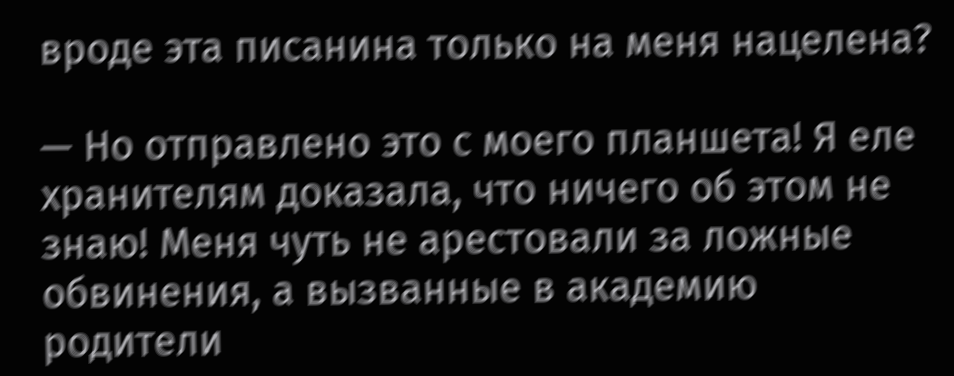вроде эта писанина только на меня нацелена?

— Но отправлено это с моего планшета! Я еле хранителям доказала, что ничего об этом не знаю! Меня чуть не арестовали за ложные обвинения, а вызванные в академию родители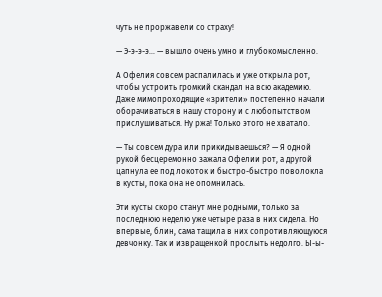чуть не проржавели со страху!

— Э-э-э-э… — вышло очень умно и глубокомысленно.

А Офелия совсем распалилась и уже открыла рот, чтобы устроить громкий скандал на всю академию. Даже мимопроходящие «зрители» постепенно начали оборачиваться в нашу сторону и с любопытством прислушиваться. Ну ржа! Только этого не хватало.

— Ты совсем дура или прикидываешься? — Я одной рукой бесцеремонно зажала Офелии рот, а другой цапнула ее под локоток и быстро-быстро поволокла в кусты, пока она не опомнилась.

Эти кусты скоро станут мне родными, только за последнюю неделю уже четыре раза в них сидела. Но впервые, блин, сама тащила в них сопротивляющуюся девчонку. Так и извращенкой прослыть недолго. Ы-ы-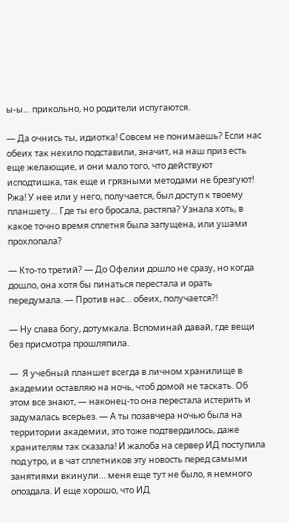ы-ы… прикольно, но родители испугаются.

— Да очнись ты, идиотка! Совсем не понимаешь? Если нас обеих так нехило подставили, значит, на наш приз есть еще желающие, и они мало того, что действуют исподтишка, так еще и грязными методами не брезгуют! Ржа! У нее или у него, получается, был доступ к твоему планшету… Где ты его бросала, растяпа? Узнала хоть, в какое точно время сплетня была запущена, или ушами прохлопала?

— Кто-то третий? — До Офелии дошло не сразу, но когда дошло, она хотя бы пинаться перестала и орать передумала. — Против нас… обеих, получается?!

— Ну слава богу, дотумкала. Вспоминай давай, где вещи без присмотра прошляпила.

—  Я учебный планшет всегда в личном хранилище в академии оставляю на ночь, чтоб домой не таскать. Об этом все знают, — наконец-то она перестала истерить и задумалась всерьез. — А ты позавчера ночью была на территории академии, это тоже подтвердилось, даже хранителям так сказала! И жалоба на сервер ИД поступила под утро, и в чат сплетников эту новость перед самыми занятиями вкинули… меня еще тут не было, я немного опоздала. И еще хорошо, что ИД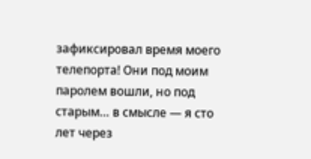зафиксировал время моего телепорта! Они под моим паролем вошли, но под старым… в смысле — я сто лет через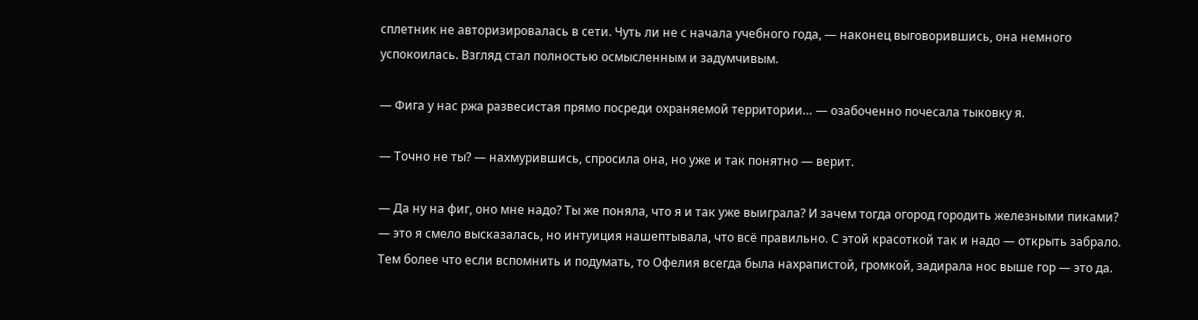сплетник не авторизировалась в сети. Чуть ли не с начала учебного года, — наконец выговорившись, она немного успокоилась. Взгляд стал полностью осмысленным и задумчивым.

— Фига у нас ржа развесистая прямо посреди охраняемой территории… — озабоченно почесала тыковку я.

— Точно не ты? — нахмурившись, спросила она, но уже и так понятно — верит.

— Да ну на фиг, оно мне надо? Ты же поняла, что я и так уже выиграла? И зачем тогда огород городить железными пиками? — это я смело высказалась, но интуиция нашептывала, что всë правильно. С этой красоткой так и надо — открыть забрало. Тем более что если вспомнить и подумать, то Офелия всегда была нахрапистой, громкой, задирала нос выше гор — это да.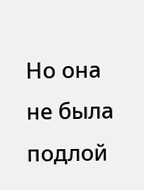Но она не была подлой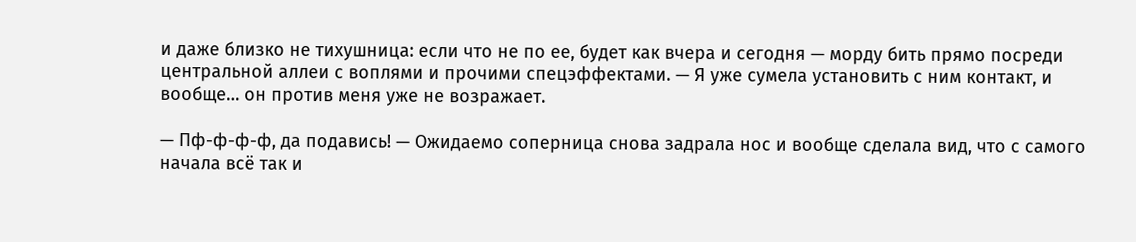и даже близко не тихушница: если что не по ее, будет как вчера и сегодня — морду бить прямо посреди центральной аллеи с воплями и прочими спецэффектами. — Я уже сумела установить с ним контакт, и вообще… он против меня уже не возражает.

— Пф-ф-ф-ф, да подавись! — Ожидаемо соперница снова задрала нос и вообще сделала вид, что с самого начала всë так и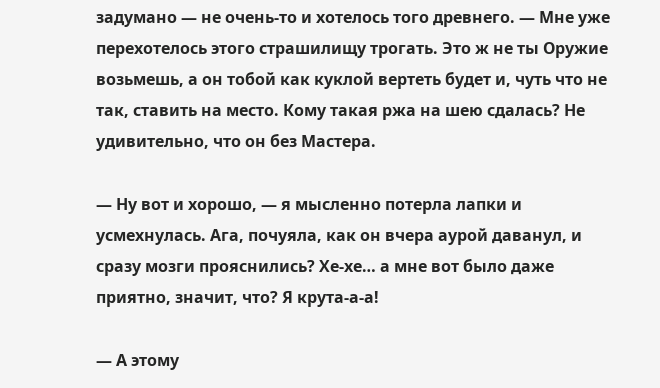задумано — не очень-то и хотелось того древнего. — Мне уже перехотелось этого страшилищу трогать. Это ж не ты Оружие возьмешь, а он тобой как куклой вертеть будет и, чуть что не так, ставить на место. Кому такая ржа на шею сдалась? Не удивительно, что он без Мастера.

— Ну вот и хорошо, — я мысленно потерла лапки и усмехнулась. Ага, почуяла, как он вчера аурой даванул, и сразу мозги прояснились? Хе-хе… а мне вот было даже приятно, значит, что? Я крута-а-а!

— А этому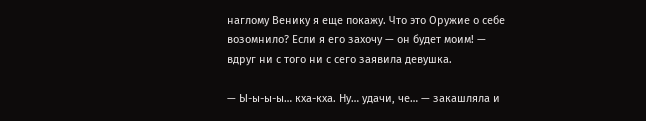наглому Венику я еще покажу. Что это Оружие о себе возомнило? Если я его захочу — он будет моим! — вдруг ни с того ни с сего заявила девушка.

— Ы-ы-ы-ы… кха-кха. Ну… удачи, че… — закашляла и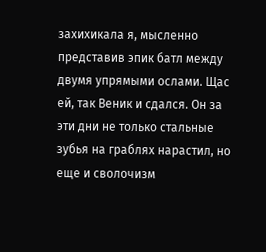захихикала я, мысленно представив эпик батл между двумя упрямыми ослами. Щас ей, так Веник и сдался. Он за эти дни не только стальные зубья на граблях нарастил, но еще и сволочизм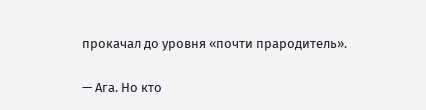прокачал до уровня «почти прародитель».

— Ага. Но кто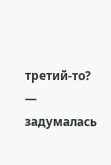третий-то? — задумалась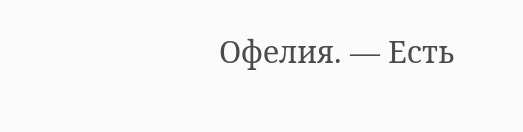Офелия. — Есть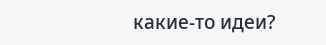какие-то идеи?